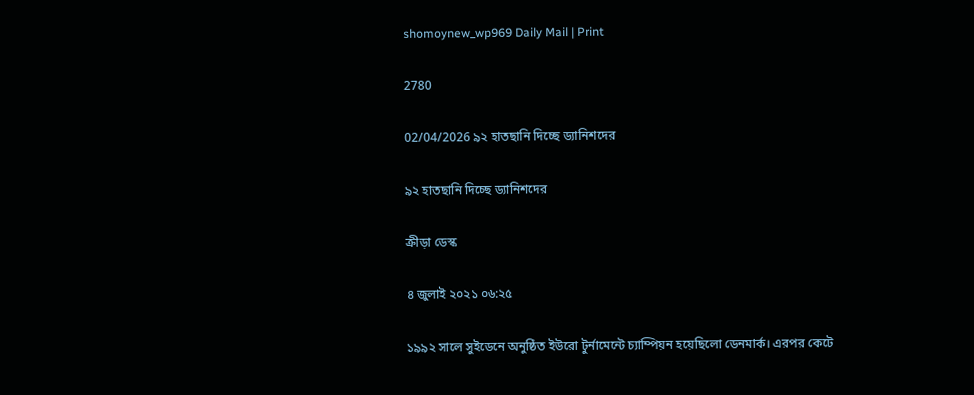shomoynew_wp969 Daily Mail | Print

2780

02/04/2026 ৯২ হাতছানি দিচ্ছে ড্যানিশদের

৯২ হাতছানি দিচ্ছে ড্যানিশদের

ক্রীড়া ডেস্ক

৪ জুলাই ২০২১ ০৬:২৫

১৯৯২ সালে সুইডেনে অনুষ্ঠিত ইউরো টুর্নামেন্টে চ্যাম্পিয়ন হয়েছিলো ডেনমার্ক। এরপর কেটে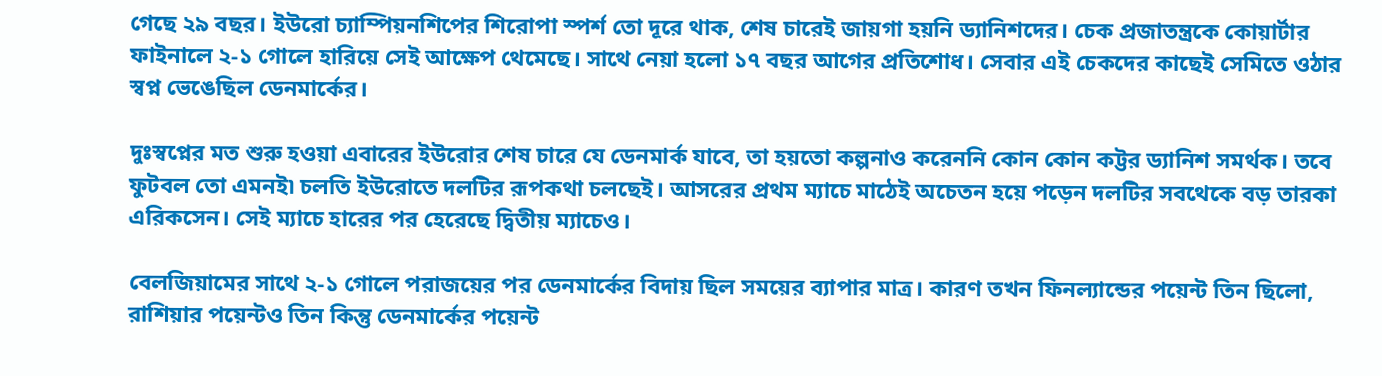গেছে ২৯ বছর। ইউরো চ্যাম্পিয়নশিপের শিরোপা স্পর্শ তো দূরে থাক, শেষ চারেই জায়গা হয়নি ড্যানিশদের। চেক প্রজাতন্ত্রকে কোয়ার্টার ফাইনালে ২-১ গোলে হারিয়ে সেই আক্ষেপ থেমেছে। সাথে নেয়া হলো ১৭ বছর আগের প্রতিশোধ। সেবার এই চেকদের কাছেই সেমিতে ওঠার স্বপ্ন ভেঙেছিল ডেনমার্কের।

দুঃস্বপ্নের মত শুরু হওয়া এবারের ইউরোর শেষ চারে যে ডেনমার্ক যাবে, তা হয়তো কল্পনাও করেননি কোন কোন কট্টর ড্যানিশ সমর্থক। তবে ফুটবল তো এমনই৷ চলতি ইউরোতে দলটির রূপকথা চলছেই। আসরের প্রথম ম্যাচে মাঠেই অচেতন হয়ে পড়েন দলটির সবথেকে বড় তারকা এরিকসেন। সেই ম্যাচে হারের পর হেরেছে দ্বিতীয় ম্যাচেও।

বেলজিয়ামের সাথে ২-১ গোলে পরাজয়ের পর ডেনমার্কের বিদায় ছিল সময়ের ব্যাপার মাত্র। কারণ তখন ফিনল্যান্ডের পয়েন্ট তিন ছিলো, রাশিয়ার পয়েন্টও তিন কিন্তু ডেনমার্কের পয়েন্ট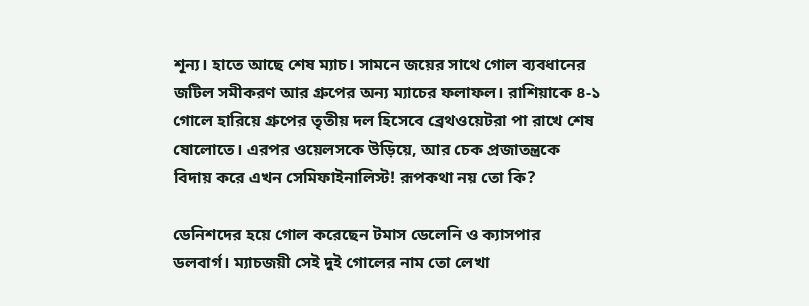শূন্য। হাতে আছে শেষ ম্যাচ। সামনে জয়ের সাথে গোল ব্যবধানের জটিল সমীকরণ আর গ্রুপের অন্য ম্যাচের ফলাফল। রাশিয়াকে ৪-১ গোলে হারিয়ে গ্রুপের তৃতীয় দল হিসেবে ব্রেথওয়েটরা পা রাখে শেষ ষোলোতে। এরপর ওয়েলসকে উড়িয়ে, আর চেক প্রজাতন্ত্রকে বিদায় করে এখন সেমিফাইনালিস্ট! রূপকথা নয় তো কি?

ডেনিশদের হয়ে গোল করেছেন টমাস ডেলেনি ও ক্যাসপার ডলবার্গ। ম্যাচজয়ী সেই দুই গোলের নাম তো লেখা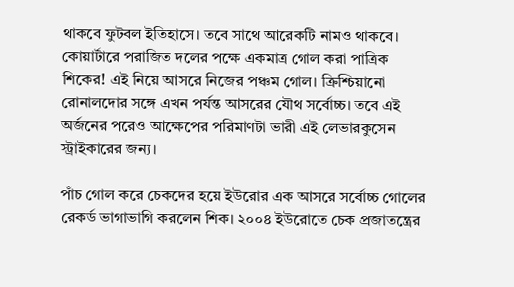থাকবে ফুটবল ইতিহাসে। তবে সাথে আরেকটি নামও থাকবে। কোয়ার্টারে পরাজিত দলের পক্ষে একমাত্র গোল করা পাত্রিক শিকের! এই নিয়ে আসরে নিজের পঞ্চম গোল। ক্রিশ্চিয়ানো রোনালদোর সঙ্গে এখন পর্যন্ত আসরের যৌথ সর্বোচ্চ। তবে এই অর্জনের পরেও আক্ষেপের পরিমাণটা ভারী এই লেভারকুসেন স্ট্রাইকারের জন্য।

পাঁচ গোল করে চেকদের হয়ে ইউরোর এক আসরে সর্বোচ্চ গোলের রেকর্ড ভাগাভাগি করলেন শিক। ২০০৪ ইউরোতে চেক প্রজাতন্ত্রের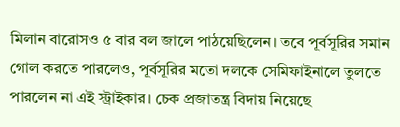মিলান বারোসও ৫ বার বল জালে পাঠয়েছিলেন। তবে পূর্বসূরির সমান গোল করতে পারলেও, পূর্বসূরির মতো দলকে সেমিফাইনালে তুলতে পারলেন না এই স্ট্রাইকার। চেক প্রজাতন্ত্র বিদায় নিয়েছে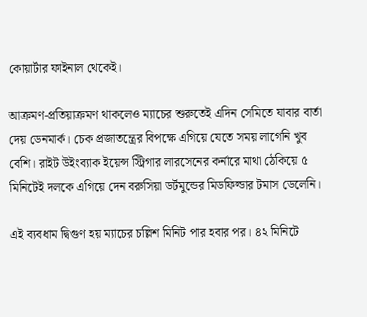কোয়ার্টার ফাইনাল থেকেই।

আক্রমণ-প্রতিয়াক্রমণ থাকলেও ম্যাচের শুরুতেই এদিন সেমিতে যাবার বার্তা দেয় ডেনমার্ক। চেক প্রজাতন্ত্রের বিপক্ষে এগিয়ে যেতে সময় লাগেনি খুব বেশি। রাইট উইংব্যাক ইয়েন্স স্ট্রিগার লারসেনের কর্নারে মাথা ঠেকিয়ে ৫ মিনিটেই দলকে এগিয়ে দেন বরুসিয়া ডর্টমুন্ডের মিডফিল্ডার টমাস ডেলেনি।

এই ব্যবধাম দ্বিগুণ হয় ম্যাচের চল্লিশ মিনিট পার হবার পর। ৪২ মিনিটে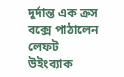দুর্দান্ত এক ক্রস বক্সে পাঠালেন লেফট উইংব্যাক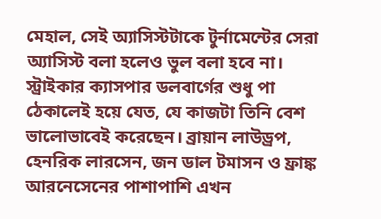মেহাল, সেই অ্যাসিস্টটাকে টুর্নামেন্টের সেরা অ্যাসিস্ট বলা হলেও ভুল বলা হবে না। স্ট্রাইকার ক্যাসপার ডলবার্গের শুধু পা ঠেকালেই হয়ে যেত, যে কাজটা তিনি বেশ ভালোভাবেই করেছেন। ব্রায়ান লাউড্রপ, হেনরিক লারসেন, জন ডাল টমাসন ও ফ্রাঙ্ক আরনেসেনের পাশাপাশি এখন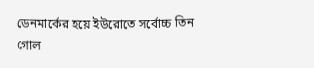ডেনমার্কের হয়ে ইউরোতে সর্বোচ্চ তিন গোল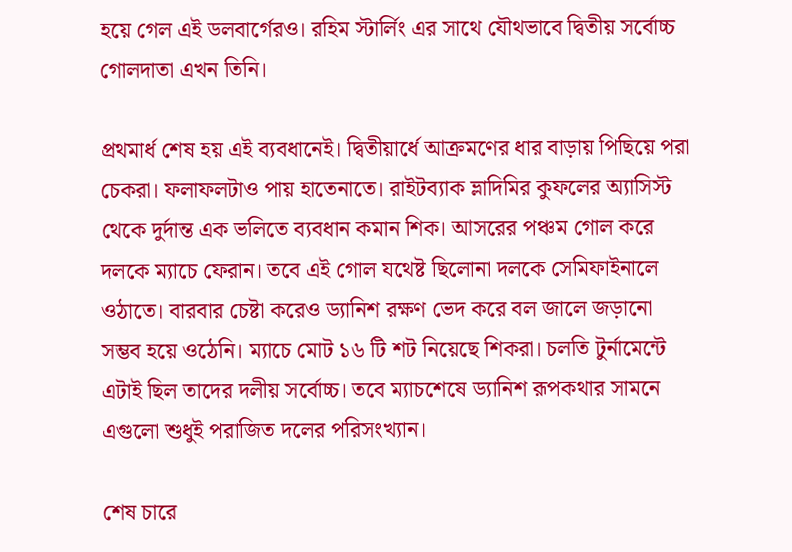হয়ে গেল এই ডলবার্গেরও। রহিম স্টার্লিং এর সাথে যৌথভাবে দ্বিতীয় সর্বোচ্চ গোলদাতা এখন তিনি।

প্রথমার্ধ শেষ হয় এই ব্যবধানেই। দ্বিতীয়ার্ধে আক্রমণের ধার বাড়ায় পিছিয়ে পরা চেকরা। ফলাফলটাও পায় হাতেনাতে। রাইটব্যাক ভ্লাদিমির কুফলের অ্যাসিস্ট থেকে দুর্দান্ত এক ভলিতে ব্যবধান কমান শিক। আসরের পঞ্চম গোল করে দলকে ম্যাচে ফেরান। তবে এই গোল যথেষ্ট ছিলোনা দলকে সেমিফাইনালে ওঠাতে। বারবার চেষ্টা করেও ড্যানিশ রক্ষণ ভেদ করে বল জালে জড়ানো সম্ভব হয়ে ওঠেনি। ম্যাচে মোট ১৬ টি শট নিয়েছে শিকরা। চলতি টুর্নামেন্টে এটাই ছিল তাদের দলীয় সর্বোচ্চ। তবে ম্যাচশেষে ড্যানিশ রূপকথার সামনে এগুলো শুধুই পরাজিত দলের পরিসংখ্যান।

শেষ চারে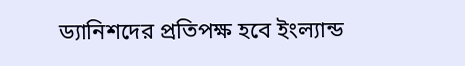ড্যানিশদের প্রতিপক্ষ হবে ইংল্যান্ড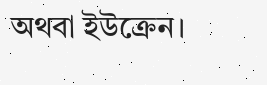অথবা ইউক্রেন।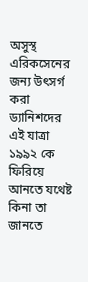অসুস্থ এরিকসেনের জন্য উৎসর্গ করা ড্যানিশদের এই যাত্রা ১৯৯২ কে ফিরিয়ে আনতে যথেষ্ট কিনা তা জানতে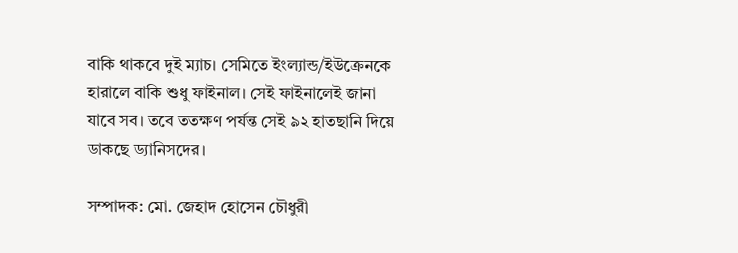বাকি থাকবে দুই ম্যাচ। সেমিতে ইংল্যান্ড/ইউক্রেনকে হারালে বাকি শুধু ফাইনাল। সেই ফাইনালেই জানা যাবে সব। তবে ততক্ষণ পর্যন্ত সেই ৯২ হাতছানি দিয়ে ডাকছে ড্যানিসদের।

সম্পাদক: মো. জেহাদ হোসেন চৌধুরী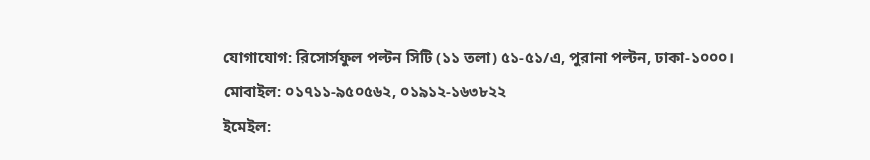যোগাযোগ: রিসোর্সফুল পল্টন সিটি (১১ তলা) ৫১-৫১/এ, পুরানা পল্টন, ঢাকা-১০০০।
মোবাইল: ০১৭১১-৯৫০৫৬২, ০১৯১২-১৬৩৮২২
ইমেইল: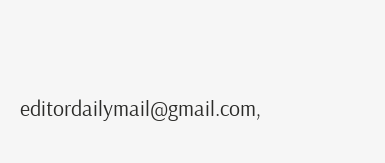editordailymail@gmail.com,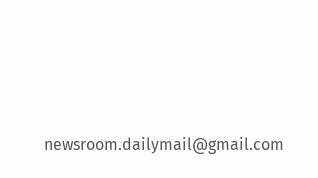newsroom.dailymail@gmail.com